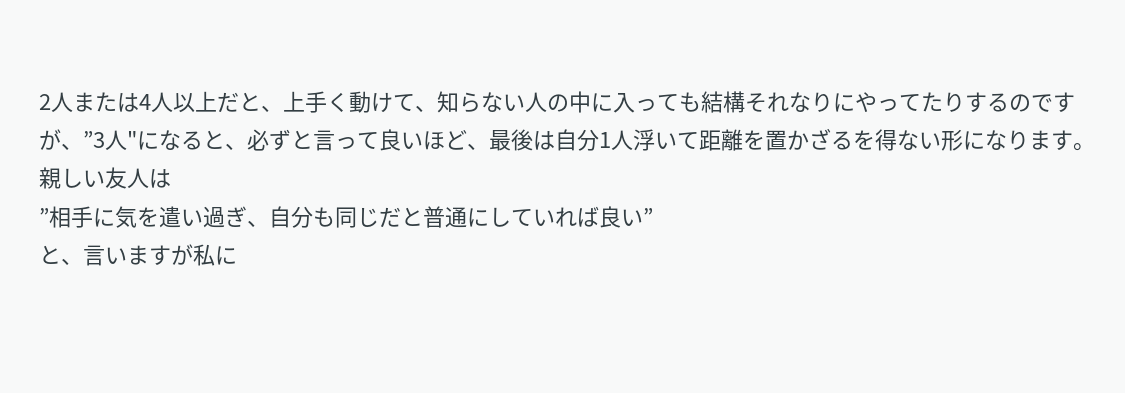2人または4人以上だと、上手く動けて、知らない人の中に入っても結構それなりにやってたりするのですが、”3人"になると、必ずと言って良いほど、最後は自分1人浮いて距離を置かざるを得ない形になります。
親しい友人は
”相手に気を遣い過ぎ、自分も同じだと普通にしていれば良い”
と、言いますが私に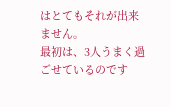はとてもそれが出来ません。
最初は、3人うまく過ごせているのです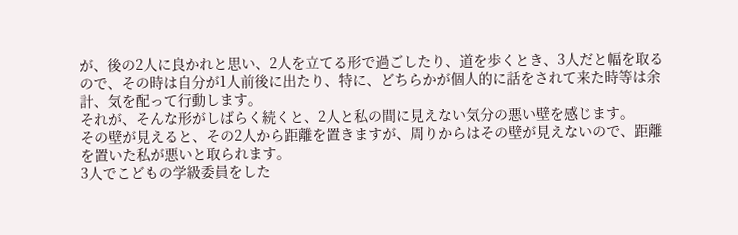が、後の2人に良かれと思い、2人を立てる形で過ごしたり、道を歩くとき、3人だと幅を取るので、その時は自分が1人前後に出たり、特に、どちらかが個人的に話をされて来た時等は余計、気を配って行動します。
それが、そんな形がしばらく続くと、2人と私の間に見えない気分の悪い壁を感じます。
その壁が見えると、その2人から距離を置きますが、周りからはその壁が見えないので、距離を置いた私が悪いと取られます。
3人でこどもの学級委員をした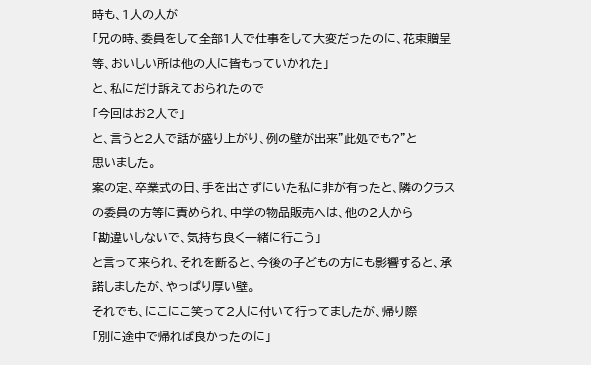時も、1人の人が
「兄の時、委員をして全部1人で仕事をして大変だったのに、花束贈呈等、おいしい所は他の人に皆もっていかれた」
と、私にだけ訴えておられたので
「今回はお2人で」
と、言うと2人で話が盛り上がり、例の壁が出来”此処でも?”と
思いました。
案の定、卒業式の日、手を出さずにいた私に非が有ったと、隣のクラスの委員の方等に責められ、中学の物品販売へは、他の2人から
「勘違いしないで、気持ち良く一緒に行こう」
と言って来られ、それを断ると、今後の子どもの方にも影響すると、承諾しましたが、やっぱり厚い壁。
それでも、にこにこ笑って2人に付いて行ってましたが、帰り際
「別に途中で帰れば良かったのに」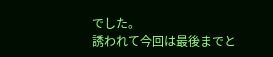でした。
誘われて今回は最後までと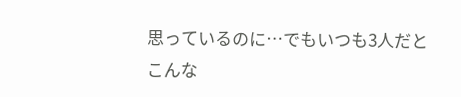思っているのに…でもいつも3人だとこんな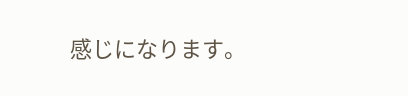感じになります。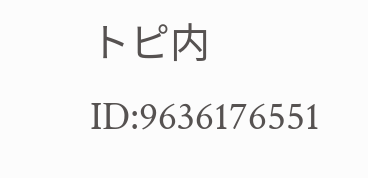トピ内ID:9636176551